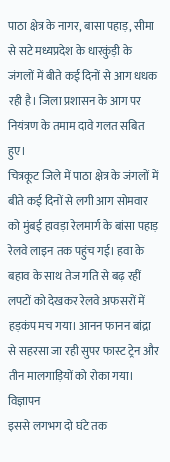पाठा क्षेत्र के नागर, बासा पहाड़, सीमा से सटे मध्यप्रदेश के धारकुंड़ी के जंगलों में बीते कई दिनों से आग धधक रही है। जिला प्रशासन के आग पर नियंत्रण के तमाम दावे गलत सबित हुए।
चित्रकूट जिले में पाठा क्षेत्र के जंगलों में बीते कई दिनों से लगी आग सोमवार को मुंबई हावड़ा रेलमार्ग के बांसा पहाड़ रेलवे लाइन तक पहुंच गई। हवा के बहाव के साथ तेज गति से बढ़ रहीं लपटों को देखकर रेलवे अफसरों में हड़कंप मच गया। आनन फानन बांद्रा से सहरसा जा रही सुपर फास्ट ट्रेन और तीन मालगाड़ियों को रोका गया।
विज्ञापन
इससे लगभग दो घंटे तक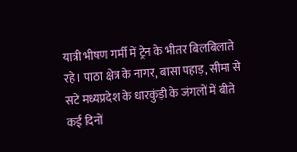यात्री भीषण गर्मी में ट्रेन के भीतर बिलबिलाते रहे। पाठा क्षेत्र के नागर, बासा पहाड़, सीमा से सटे मध्यप्रदेश के धारकुंड़ी के जंगलों में बीते कई दिनों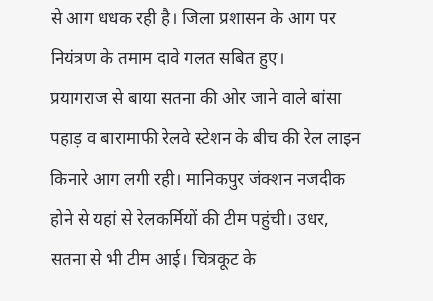से आग धधक रही है। जिला प्रशासन के आग पर नियंत्रण के तमाम दावे गलत सबित हुए।
प्रयागराज से बाया सतना की ओर जाने वाले बांसा पहाड़ व बारामाफी रेलवे स्टेशन के बीच की रेल लाइन किनारे आग लगी रही। मानिकपुर जंक्शन नजदीक होने से यहां से रेलकर्मियों की टीम पहुंची। उधर, सतना से भी टीम आई। चित्रकूट के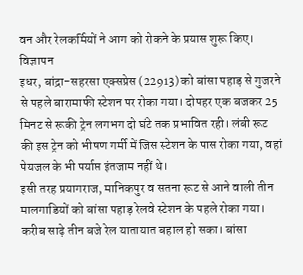वन और रेलकर्मियों ने आग को रोकने के प्रयास शुरू किए।
विज्ञापन
इधर, बांद्रा-सहरसा एक्सप्रेस (22913) को बांसा पहाड़ से गुजरने से पहले बारामाफी स्टेशन पर रोका गया। दोपहर एक बजकर 25 मिनट से रूकी ट्रेन लगभग दो घंटे तक प्रभावित रही। लंबी रूट की इस ट्रेन को भीषण गर्मी में जिस स्टेशन के पास रोका गया, वहां पेयजल के भी पर्याप्त इंतजाम नहीं थे।
इसी तरह प्रयागराज, मानिकपुर व सतना रूट से आने वाली तीन मालगाडियों को बांसा पहाड़ रेलवे स्टेशन के पहले रोका गया। करीब साढ़े तीन बजे रेल यातायात बहाल हो सका। बांसा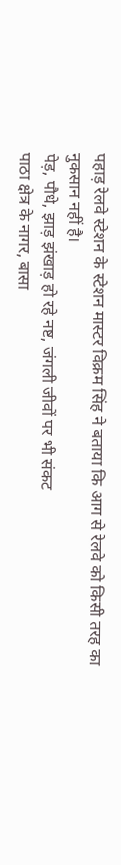पहाड़ रेलवे स्टेशन के स्टेशन मास्टर विक्रम सिंह ने बताया कि आग से रेलवे को किसी तरह का नुकसान नहीं है।
पेड़, पौधे, झाड़ झंखाड़ हो रहे नष्ट, जंगली जीवों पर भी संकट
पाठा क्षेत्र के नागर, बासा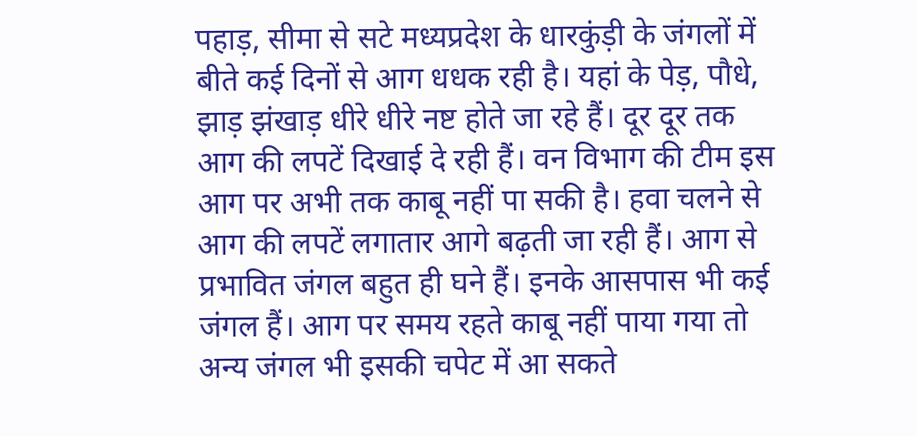पहाड़, सीमा से सटे मध्यप्रदेश के धारकुंड़ी के जंगलों में बीते कई दिनों से आग धधक रही है। यहां के पेड़, पौधे, झाड़ झंखाड़ धीरे धीरे नष्ट होते जा रहे हैं। दूर दूर तक आग की लपटें दिखाई दे रही हैं। वन विभाग की टीम इस आग पर अभी तक काबू नहीं पा सकी है। हवा चलने से आग की लपटें लगातार आगे बढ़ती जा रही हैं। आग से प्रभावित जंगल बहुत ही घने हैं। इनके आसपास भी कई जंगल हैं। आग पर समय रहते काबू नहीं पाया गया तो अन्य जंगल भी इसकी चपेट में आ सकते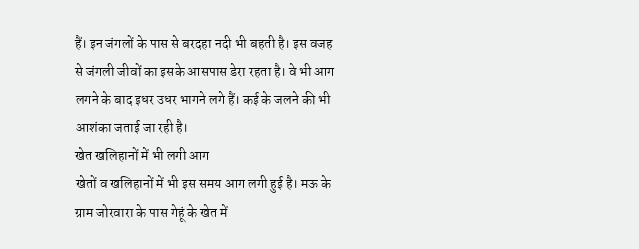हैं। इन जंगलों के पास से बरदहा नदी भी बहती है। इस वजह से जंगली जीवों का इसके आसपास डेरा रहता है। वे भी आग लगने के बाद इधर उधर भागने लगे हैं। कई के जलने की भी आशंका जताई जा रही है।
खेत खलिहानों में भी लगी आग
खेतों व खलिहानों में भी इस समय आग लगी हुई है। मऊ के ग्राम जोरवारा के पास गेहूं के खेत में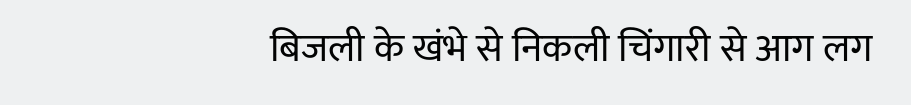बिजली के खंभे से निकली चिंगारी से आग लग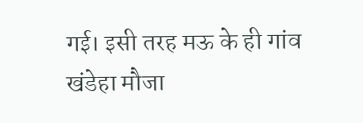गई। इसी तरह मऊ के ही गांव खंडेहा मौजा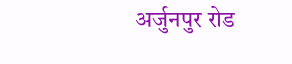अर्जुनपुर रोड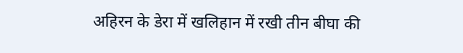अहिरन के डेरा में खलिहान में रखी तीन बीघा की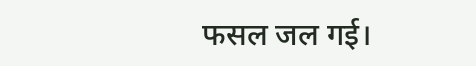फसल जल गई।